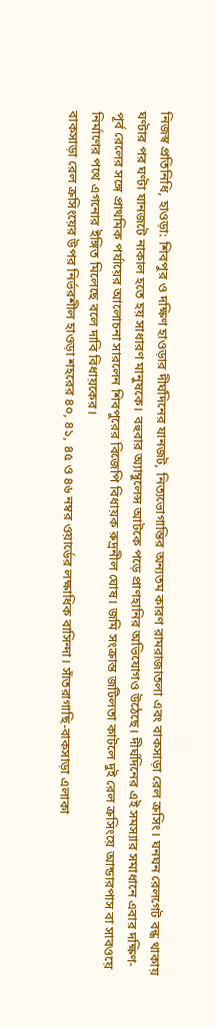নিজস্ব প্রতিনিধি, হাওড়া: শিবপুর ও দক্ষিণ হাওড়ার দীর্ঘদিনের যানজট, নিত্যভোগান্তির অন্যতম কারণ রামরাজাতলা এবং বাকসাড়া রেল ক্রসিং। ঘনঘন রেলগেট বন্ধ থাকায় ঘণ্টার পর ঘণ্টা যানজটে নাকাল হতে হয় সাধারণ মানুষকে। বহুবার অ্যাম্বুলেন্স আটকে পড়ে প্রাণহানির অভিযোগও উঠেছে। দীর্ঘদিনের এই সমস্যার সমাধানে এবার দক্ষিণ-পূর্ব রেলের সঙ্গে প্রাথমিক পর্যায়ের আলোচনা সারলেন শিবপুরের বিজেপি বিধায়ক রুদ্রনীল ঘোষ। জমি সংক্রান্ত জটিলতা কাটলে দুই রেল ক্রসিংয়ে আন্ডারপাস বা সাবওয়ে নির্মাণের পথে এগনোর ইঙ্গিত মিলেছে বলে দাবি বিধায়কের।
বাকসাড়া রেল ক্রসিংয়ের উপর নির্ভরশীল হাওড়া শহরের ৪০, ৪১, ৪৫ ও ৪৬ নম্বর ওয়ার্ডের লক্ষাধিক বাসিন্দা। সাঁতরাগাছি-বাকসাড়া এলাকা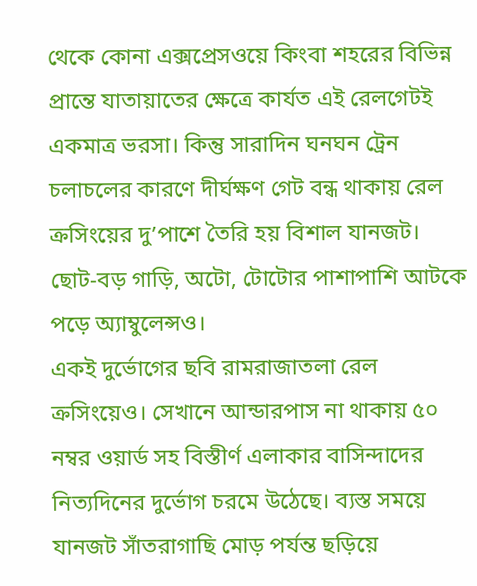থেকে কোনা এক্সপ্রেসওয়ে কিংবা শহরের বিভিন্ন প্রান্তে যাতায়াতের ক্ষেত্রে কার্যত এই রেলগেটই একমাত্র ভরসা। কিন্তু সারাদিন ঘনঘন ট্রেন চলাচলের কারণে দীর্ঘক্ষণ গেট বন্ধ থাকায় রেল ক্রসিংয়ের দু’পাশে তৈরি হয় বিশাল যানজট। ছোট-বড় গাড়ি, অটো, টোটোর পাশাপাশি আটকে পড়ে অ্যাম্বুলেন্সও।
একই দুর্ভোগের ছবি রামরাজাতলা রেল ক্রসিংয়েও। সেখানে আন্ডারপাস না থাকায় ৫০ নম্বর ওয়ার্ড সহ বিস্তীর্ণ এলাকার বাসিন্দাদের নিত্যদিনের দুর্ভোগ চরমে উঠেছে। ব্যস্ত সময়ে যানজট সাঁতরাগাছি মোড় পর্যন্ত ছড়িয়ে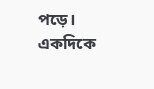পড়ে। একদিকে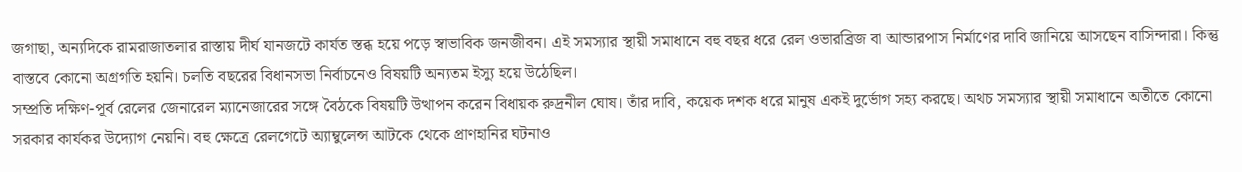জগাছা, অন্যদিকে রামরাজাতলার রাস্তায় দীর্ঘ যানজটে কার্যত স্তব্ধ হয়ে পড়ে স্বাভাবিক জনজীবন। এই সমস্যার স্থায়ী সমাধানে বহু বছর ধরে রেল ওভারব্রিজ বা আন্ডারপাস নির্মাণের দাবি জানিয়ে আসছেন বাসিন্দারা। কিন্তু বাস্তবে কোনো অগ্রগতি হয়নি। চলতি বছরের বিধানসভা নির্বাচনেও বিষয়টি অন্যতম ইস্যু হয়ে উঠেছিল।
সম্প্রতি দক্ষিণ-পূর্ব রেলের জেনারেল ম্যানেজারের সঙ্গে বৈঠকে বিষয়টি উত্থাপন করেন বিধায়ক রুদ্রনীল ঘোষ। তাঁর দাবি, কয়েক দশক ধরে মানুষ একই দুর্ভোগ সহ্য করছে। অথচ সমস্যার স্থায়ী সমাধানে অতীতে কোনো সরকার কার্যকর উদ্যোগ নেয়নি। বহু ক্ষেত্রে রেলগেটে অ্যাম্বুলেন্স আটকে থেকে প্রাণহানির ঘটনাও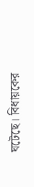ঘটেছে। বিধায়কের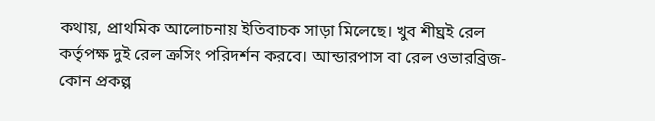কথায়, প্রাথমিক আলোচনায় ইতিবাচক সাড়া মিলেছে। খুব শীঘ্রই রেল কর্তৃপক্ষ দুই রেল ক্রসিং পরিদর্শন করবে। আন্ডারপাস বা রেল ওভারব্রিজ- কোন প্রকল্প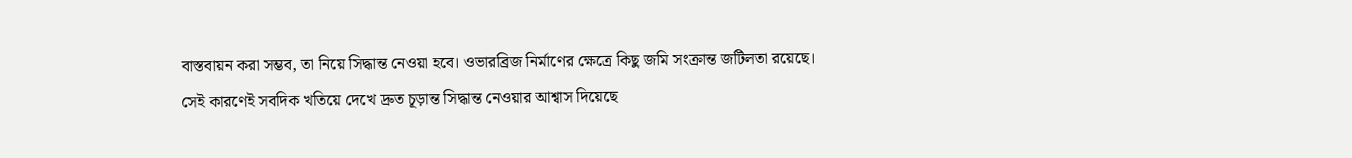বাস্তবায়ন করা সম্ভব, তা নিয়ে সিদ্ধান্ত নেওয়া হবে। ওভারব্রিজ নির্মাণের ক্ষেত্রে কিছু জমি সংক্রান্ত জটিলতা রয়েছে। সেই কারণেই সবদিক খতিয়ে দেখে দ্রুত চূড়ান্ত সিদ্ধান্ত নেওয়ার আশ্বাস দিয়েছে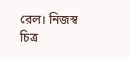রেল। নিজস্ব চিত্র